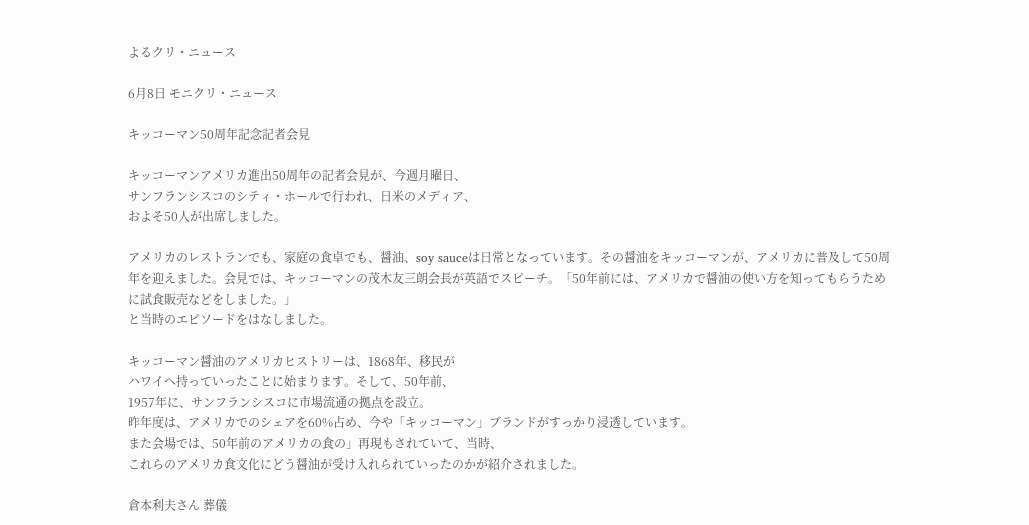よるクリ・ニュース

6月8日 モニクリ・ニュース

キッコーマン50周年記念記者会見

キッコーマンアメリカ進出50周年の記者会見が、今週月曜日、
サンフランシスコのシティ・ホールで行われ、日米のメディア、
およそ50人が出席しました。

アメリカのレストランでも、家庭の食卓でも、醤油、soy sauceは日常となっています。その醤油をキッコーマンが、アメリカに普及して50周年を迎えました。会見では、キッコーマンの茂木友三朗会長が英語でスピーチ。「50年前には、アメリカで醤油の使い方を知ってもらうために試食販売などをしました。」
と当時のエピソードをはなしました。

キッコーマン醤油のアメリカヒストリーは、1868年、移民が
ハワイへ持っていったことに始まります。そして、50年前、
1957年に、サンフランシスコに市場流通の拠点を設立。
昨年度は、アメリカでのシェアを60%占め、今や「キッコーマン」ブランドがすっかり浸透しています。
また会場では、50年前のアメリカの食の」再現もされていて、当時、
これらのアメリカ食文化にどう醤油が受け入れられていったのかが紹介されました。

倉本利夫さん 葬儀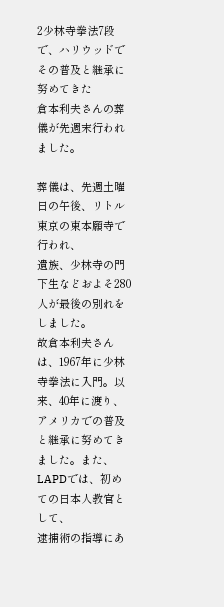2少林寺拳法7段で、ハリウッドでその普及と継承に努めてきた
倉本利夫さんの葬儀が先週末行われました。

葬儀は、先週土曜日の午後、リトル東京の東本願寺で行われ、
遺族、少林寺の門下生などおよそ280人が最後の別れをしました。
故倉本利夫さんは、1967年に少林寺拳法に入門。以来、40年に渡り、
アメリカでの普及と継承に努めてきました。また、LAPDでは、初めての日本人教官として、
逮捕術の指導にあ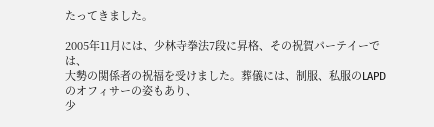たってきました。

2005年11月には、少林寺拳法7段に昇格、その祝賀パーテイーでは、
大勢の関係者の祝福を受けました。葬儀には、制服、私服のLAPDのオフィサーの姿もあり、
少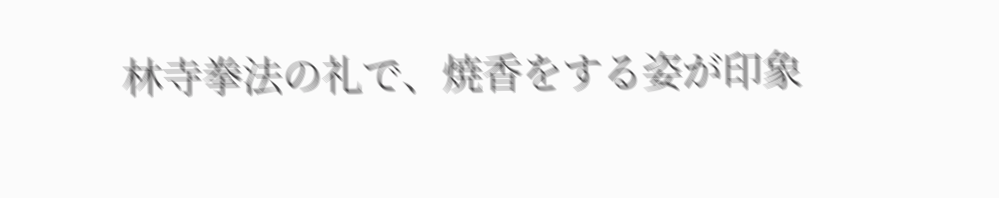林寺拳法の礼で、焼香をする姿が印象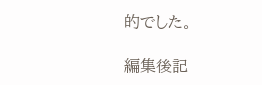的でした。

編集後記